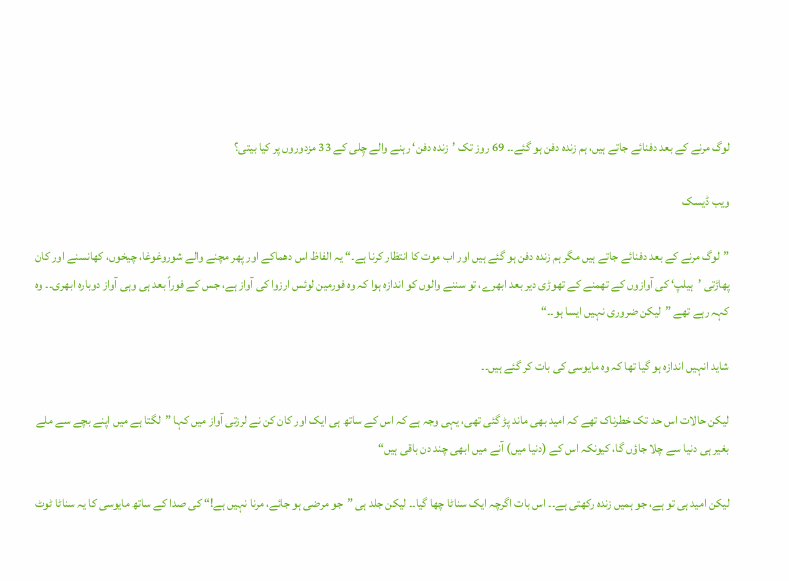لوگ مرنے کے بعد دفنائے جاتے ہیں، ہم زندہ دفن ہو گئے۔۔ 69 روز تک ’زندہ دفن‘ رہنے والے چِلی کے 33 مزدوروں پر کیا بیتی؟

ویب ڈیسک

”لوگ مرنے کے بعد دفنائے جاتے ہیں مگر ہم زندہ دفن ہو گئے ہیں اور اب موت کا انتظار کرنا ہے۔“ یہ الفاظ اس دھماکے اور پھر مچنے والے شوروغوغا، چیخوں، کھانسنے اور کان پھاڑتی ’ہیلپ‘ کی آوازوں کے تھمنے کے تھوڑی دیر بعد ابھرے، تو سننے والوں کو اندازہ ہوا کہ وہ فورمین لوئس ارزوا کی آواز ہے، جس کے فوراً بعد ہی وہی آواز دوبارہ ابھری۔۔ وہ کہہ رہے تھے ”لیکن ضروری نہیں ایسا ہو۔۔“

شاید انہیں اندازہ ہو گیا تھا کہ وہ مایوسی کی بات کر گئے ہیں۔۔

لیکن حالات اس حد تک خطرناک تھے کہ امید بھی ماند پڑ گئی تھی، یہی وجہ ہے کہ اس کے ساتھ ہی ایک اور کان کن نے لرزتی آواز میں کہا ”لگتا ہے میں اپنے بچے سے ملے بغیر ہی دنیا سے چلا جاؤں گا، کیونکہ اس کے (دنیا میں) آنے میں ابھی چند دن باقی ہیں“

لیکن امید ہی تو ہے، جو ہمیں زندہ رکھتی ہے۔۔ اس بات اگرچہ ایک سناٹا چھا گیا۔۔ لیکن جلد ہی ”جو مرضی ہو جائے، مرنا نہیں ہے!“ کی صدا کے ساتھ مایوسی کا یہ سناٹا ٹوٹ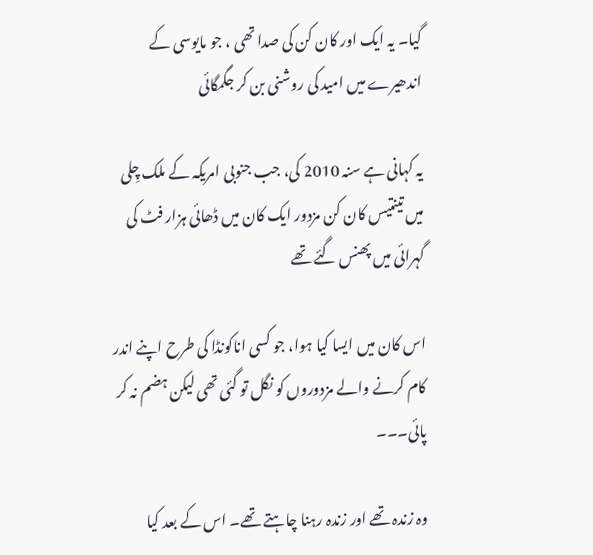گیا۔ یہ ایک اور کان کن کی صدا تھی ، جو مایوسی کے اندھیرے میں امید کی روشنی بن کر جگمگائی

یہ کہانی ہے سنہ 2010 کی، جب جنوبی امریکہ کے ملک چِلی میں تینتیس کان کن مزدور ایک کان میں ڈھائی ہزار فٹ کی گہرائی میں پھنس گئے تھے

اس کان میں ایسا کیا ہوا، جو کسی اناکونڈا کی طرح اپنے اندر کام کرنے والے مزدوروں کو نگل تو گئی تھی لیکن ہضم نہ کر پائی۔۔۔

وہ زندہ تھے اور زندہ رہنا چاہتے تھے۔ اس کے بعد کیا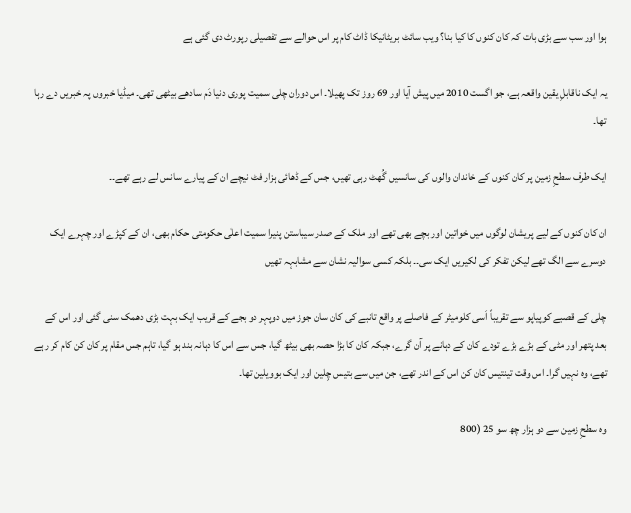ہوا اور سب سے بڑی بات کہ کان کنوں کا کیا بنا؟ ویب سائٹ بریٹانیکا ڈاٹ کام پر اس حوالے سے تفصیلی رپورٹ دی گئی ہے

یہ ایک ناقابلِ یقین واقعہ ہے، جو اگست 2010 میں پیش آیا اور 69 روز تک پھیلا۔ اس دوران چلی سمیت پوری دنیا دَم سادھے بیٹھی تھی۔ میڈیا خبروں پہ خبریں دے رہا تھا۔

ایک طرف سطحِ زمین پر کان کنوں کے خاندان والوں کی سانسیں گُھٹ رہی تھیں، جس کے ڈھائی ہزار فٹ نیچے ان کے پیارے سانس لے رہے تھے۔۔

ان کان کنوں کے لیے پریشان لوگوں میں خواتین اور بچے بھی تھے اور ملک کے صدر سیباستن پنیرا سمیت اعلٰی حکومتی حکام بھی، ان کے کپڑے اور چہرے ایک دوسرے سے الگ تھے لیکن تفکر کی لکیریں ایک سی۔۔ بلکہ کسی سوالیہ نشان سے مشابہہ تھیں

چلی کے قصبے کوپیاپو سے تقریباً اَسی کلومیٹر کے فاصلے پر واقع تانبے کی کان سان جوز میں دوپہر دو بجے کے قریب ایک بہت بڑی دھمک سنی گئی اور اس کے بعد پتھر اور مٹی کے بڑے بڑے تودے کان کے دہانے پر آن گرے، جبکہ کان کا بڑا حصہ بھی بیٹھ گیا، جس سے اس کا دہانہ بند ہو گیا، تاہم جس مقام پر کان کن کام کر رہے تھے، وہ نہیں گرا۔ اس وقت تینتیس کان کن اس کے اندر تھے، جن میں سے بتیس چِلین اور ایک بوویلین تھا۔

وہ سطحِ زمین سے دو ہزار چھ سو 25 (800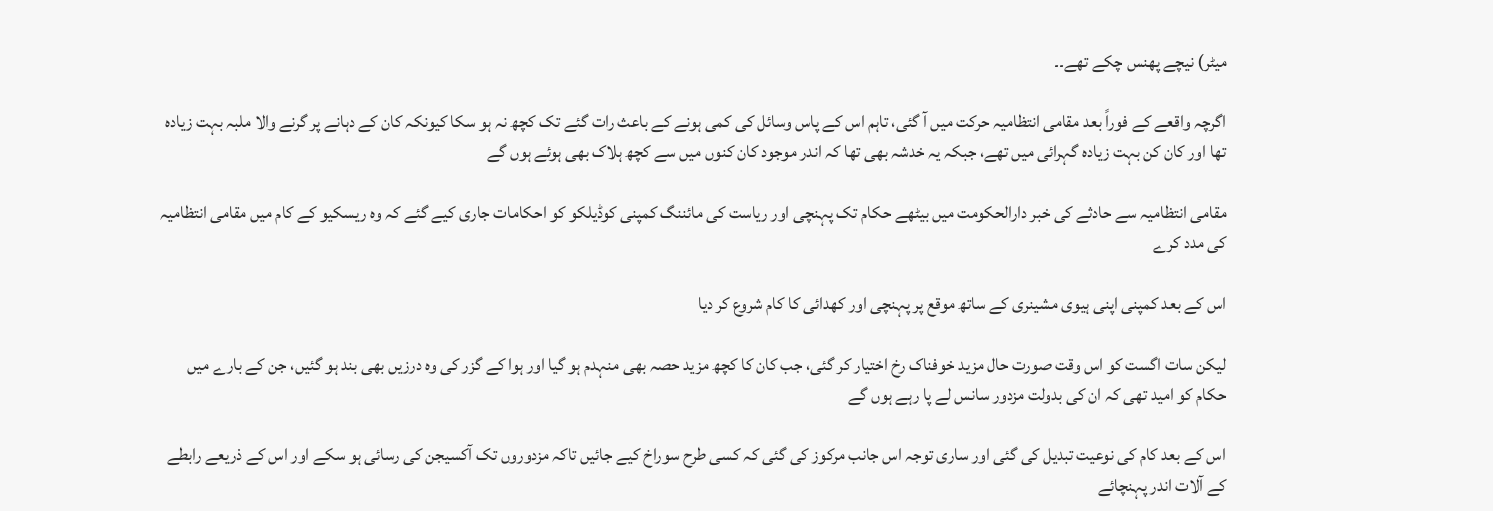میٹر) نیچے پھنس چکے تھے۔۔

اگرچہ واقعے کے فوراً بعد مقامی انتظامیہ حرکت میں آ گئی، تاہم اس کے پاس وسائل کی کمی ہونے کے باعث رات گئے تک کچھ نہ ہو سکا کیونکہ کان کے دہانے پر گرنے والا ملبہ بہت زیادہ تھا اور کان کن بہت زیادہ گہرائی میں تھے، جبکہ یہ خدشہ بھی تھا کہ اندر موجود کان کنوں میں سے کچھ ہلاک بھی ہوئے ہوں گے

مقامی انتظامیہ سے حادثے کی خبر دارالحکومت میں بیٹھے حکام تک پہنچی اور ریاست کی مائننگ کمپنی کوڈیلکو کو احکامات جاری کیے گئے کہ وہ ریسکیو کے کام میں مقامی انتظامیہ کی مدد کرے

اس کے بعد کمپنی اپنی ہیوی مشینری کے ساتھ موقع پر پہنچی اور کھدائی کا کام شروع کر دیا

لیکن سات اگست کو اس وقت صورت حال مزید خوفناک رخ اختیار کر گئی، جب کان کا کچھ مزید حصہ بھی منہدم ہو گیا اور ہوا کے گزر کی وہ درزیں بھی بند ہو گئیں، جن کے بارے میں حکام کو امید تھی کہ ان کی بدولت مزدور سانس لے پا رہے ہوں گے

اس کے بعد کام کی نوعیت تبدیل کی گئی اور ساری توجہ اس جانب مرکوز کی گئی کہ کسی طرح سوراخ کیے جائیں تاکہ مزدوروں تک آکسیجن کی رسائی ہو سکے اور اس کے ذریعے رابطے کے آلات اندر پہنچائے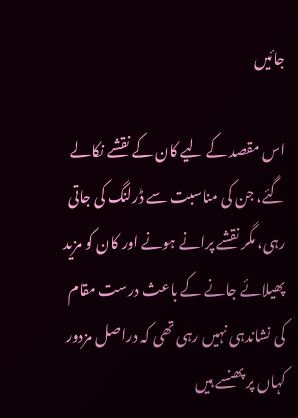جائیں

اس مقصد کے لیے کان کے نقشے نکالے گئے، جن کی مناسبت سے ڈرلنگ کی جاتی رہی، مگر نقشے پرانے ہونے اور کان کو مزید پھیلائے جانے کے باعث درست مقام کی نشاندہی نہیں رہی تھی کہ دراصل مزدور کہاں پر پھنسے ہیں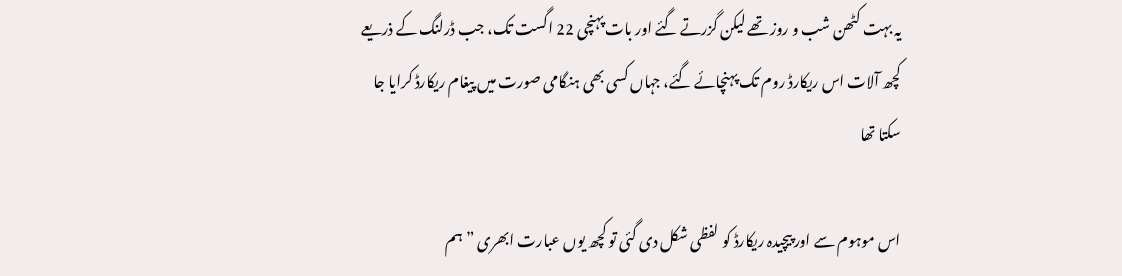یہ بہت کٹھن شب و روز تھے لیکن گزرتے گئے اور بات پہنچی 22 اگست تک، جب ڈرلنگ کے ذریعے کچھ آلات اس ریکارڈ روم تک پہنچائے گئے، جہاں کسی بھی ہنگامی صورت میں پیغام ریکارڈ کرایا جا سکتا تھا

اس موہوم سے اور پیچیدہ ریکارڈ کو لفظی شکل دی گئی تو کچھ یوں عبارت ابھری ”ہم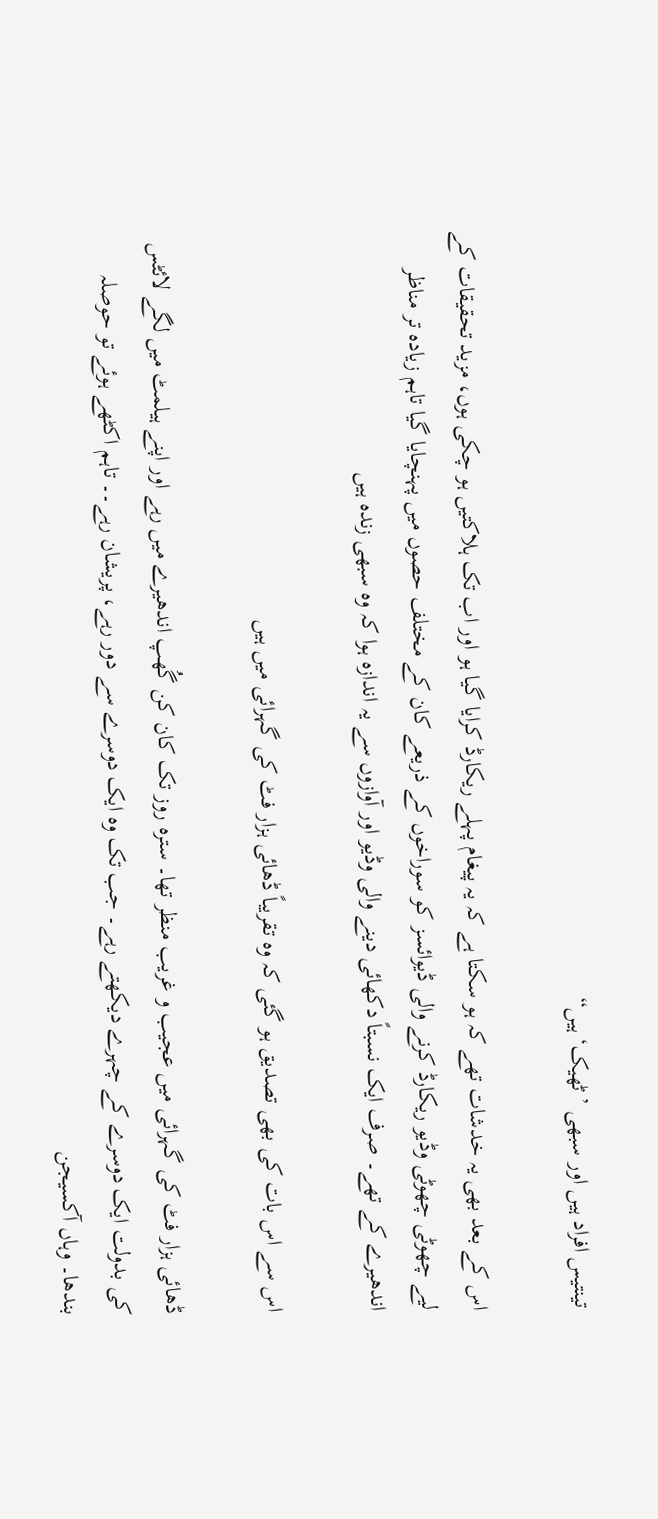تینتیس افراد ہیں اور سبھی ’ٹھیک‘ ہیں“

اس کے بعد بھی یہ خدشات تھے کہ ہو سکتا ہے کہ یہ پیغام پہلے ریکارڈ کرایا گیا ہو اور اب تک ہلاکتیں ہو چکی ہوں، مزید تحقیقات کے لیے چھوٹی چھوٹی وڈیو ریکارڈ کرنے والی ڈیوائسز کو سوراخوں کے ذریعے کان کے مختلف حصوں میں پہنچایا گیا تاہم زیادہ تر مناظر اندھیرے کے تھے۔ صرف ایک نسبتاً دکھائی دینے والی وڈیو اور آوازوں سے یہ اندازہ ہوا کہ وہ سبھی زندہ ہیں

اس سے اس بات کی بھی تصدیق ہو گئی کہ وہ تقریباً ڈھائی ہزار فٹ کی گہرائی میں ہیں

ڈھائی ہزار فٹ کی گہرائی میں عجیب و غریب منظر تھا۔ سترہ روز تک کان کن گُھپ اندھیرے میں رہے اور اپنے ہیلمٹ میں لگے لائٹس کی بدولت ایک دوسرے کے چہرے دیکھتے رہے۔ جب تک وہ ایک دوسرے سے دور رہے، پریشان رہے۔۔ تاہم اکٹھے ہوئے تو حوصلہ بندھا۔ وہاں آکسیجن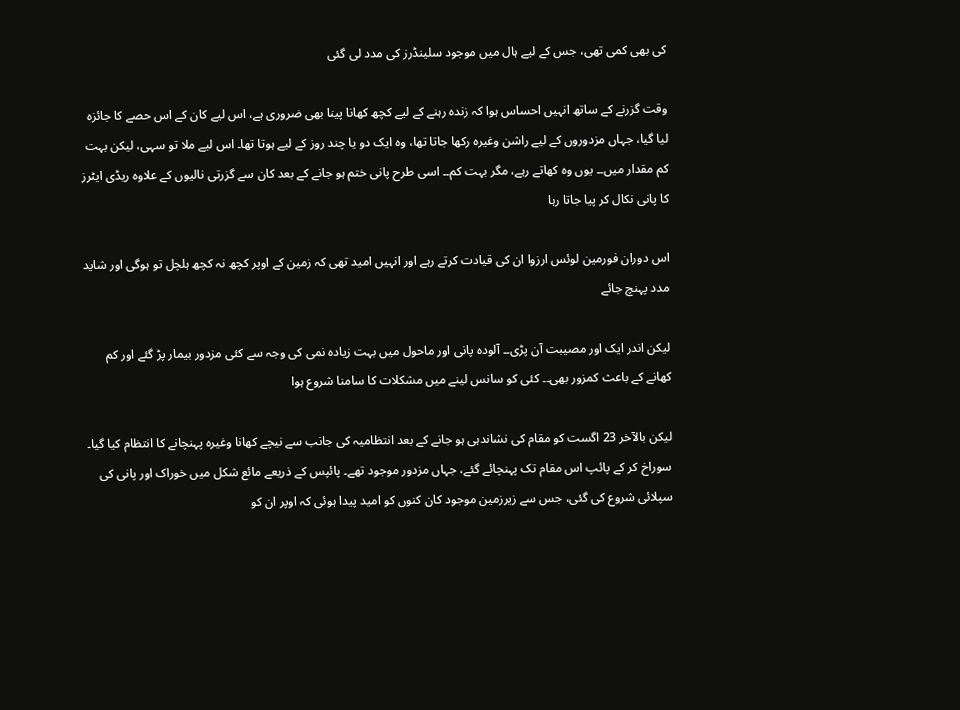کی بھی کمی تھی، جس کے لیے ہال میں موجود سلینڈرز کی مدد لی گئی

وقت گزرنے کے ساتھ انہیں احساس ہوا کہ زندہ رہنے کے لیے کچھ کھانا پینا بھی ضروری ہے، اس لیے کان کے اس حصے کا جائزہ لیا گیا، جہاں مزدوروں کے لیے راشن وغیرہ رکھا جاتا تھا، وہ ایک دو یا چند روز کے لیے ہوتا تھا۔ اس لیے ملا تو سہی، لیکن بہت کم مقدار میں۔۔ یوں وہ کھاتے رہے، مگر بہت کم۔۔ اسی طرح پانی ختم ہو جانے کے بعد کان سے گزرتی نالیوں کے علاوہ ریڈی ایٹرز کا پانی نکال کر پیا جاتا رہا

اس دوران فورمین لوئس ارزوا ان کی قیادت کرتے رہے اور انہیں امید تھی کہ زمین کے اوپر کچھ نہ کچھ ہلچل تو ہوگی اور شاید مدد پہنچ جائے

لیکن اندر ایک اور مصیبت آن پڑی۔۔ آلودہ پانی اور ماحول میں بہت زیادہ نمی کی وجہ سے کئی مزدور بیمار پڑ گئے اور کم کھانے کے باعث کمزور بھی۔۔ کئی کو سانس لینے میں مشکلات کا سامنا شروع ہوا

لیکن بالآخر 23 اگست کو مقام کی نشاندہی ہو جانے کے بعد انتظامیہ کی جانب سے نیچے کھانا وغیرہ پہنچانے کا انتظام کیا گیا۔ سوراخ کر کے پائپ اس مقام تک پہنچائے گئے، جہاں مزدور موجود تھے۔ پائپس کے ذریعے مائع شکل میں خوراک اور پانی کی سپلائی شروع کی گئی، جس سے زیرزمین موجود کان کنوں کو امید پیدا ہوئی کہ اوپر ان کو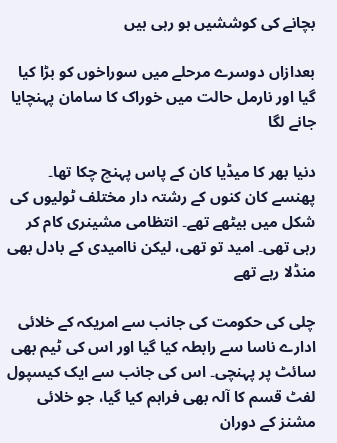بچانے کی کوششیں ہو رہی ہیں

بعدازاں دوسرے مرحلے میں سوراخوں کو بڑا کیا گیا اور نارمل حالت میں خوراک کا سامان پہنچایا جانے لگا

دنیا بھر کا میڈیا کان کے پاس پہنچ چکا تھا۔ پھنسے کان کنوں کے رشتہ دار مختلف ٹولیوں کی شکل میں بیٹھے تھے۔ انتظامی مشینری کام کر رہی تھی۔ امید تو تھی، لیکن ناامیدی کے بادل بھی منڈلا رہے تھے

چلی کی حکومت کی جانب سے امریکہ کے خلائی ادارے ناسا سے رابطہ کیا گیا اور اس کی ٹیم بھی سائٹ پر پہنچی۔ اس کی جانب سے ایک کیسپول لفٹ قسم کا آلہ بھی فراہم کیا گیا، جو خلائی مشنز کے دوران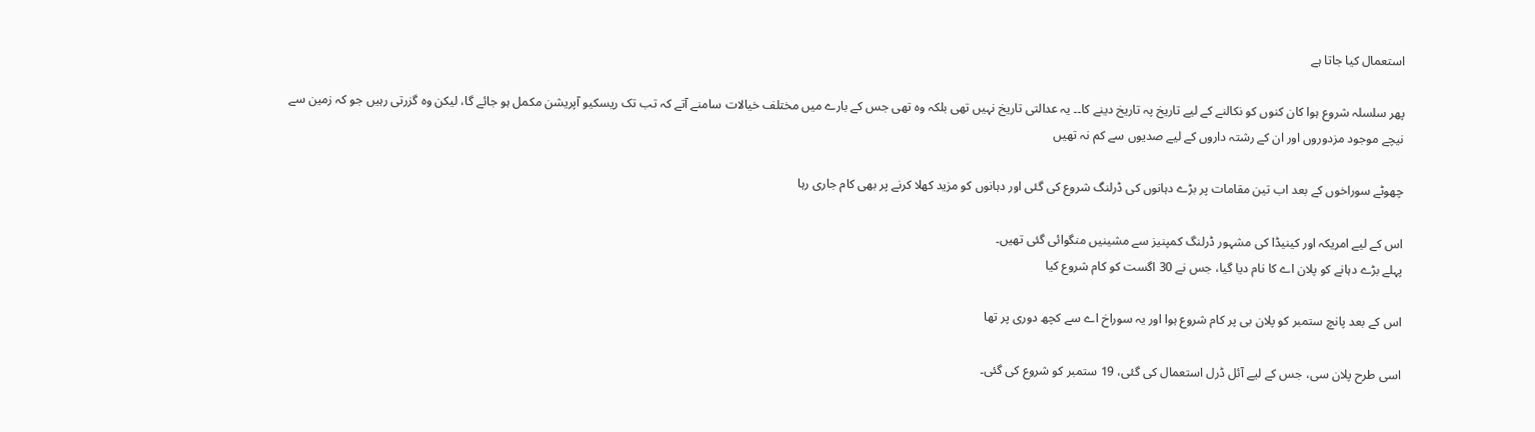استعمال کیا جاتا ہے

پھر سلسلہ شروع ہوا کان کنوں کو نکالنے کے لیے تاریخ پہ تاریخ دینے کا۔۔ یہ عدالتی تاریخ نہیں تھی بلکہ وہ تھی جس کے بارے میں مختلف خیالات سامنے آتے کہ تب تک ریسکیو آپریشن مکمل ہو جائے گا، لیکن وہ گزرتی رہیں جو کہ زمین سے نیچے موجود مزدوروں اور ان کے رشتہ داروں کے لیے صدیوں سے کم نہ تھیں

چھوٹے سوراخوں کے بعد اب تین مقامات پر بڑے دہانوں کی ڈرلنگ شروع کی گئی اور دہانوں کو مزید کھلا کرنے پر بھی کام جاری رہا

اس کے لیے امریکہ اور کینیڈا کی مشہور ڈرلنگ کمپنیز سے مشینیں منگوائی گئی تھیں۔
پہلے بڑے دہانے کو پلان اے کا نام دیا گیا، جس نے 30 اگست کو کام شروع کیا

اس کے بعد پانچ ستمبر کو پلان بی پر کام شروع ہوا اور یہ سوراخ اے سے کچھ دوری پر تھا

اسی طرح پلان سی، جس کے لیے آئل ڈرل استعمال کی گئی، 19 ستمبر کو شروع کی گئی۔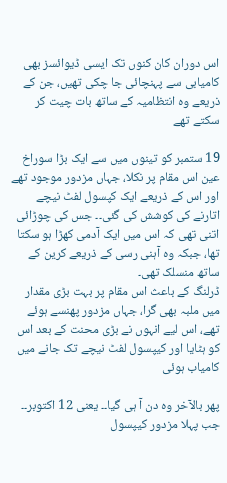اس دوران کان کنوں تک ایسی ڈیوائسز بھی کامیابی سے پہنچائی جا چکی تھیں، جن کے ذریعے وہ انتظامیہ کے ساتھ بات چیت کر سکتے تھے

19 ستمبر کو تینوں میں سے ایک بڑا سوراخ عین اس مقام پر نکلا، جہاں مزدور موجود تھے اور اس کے ذریعے ایک کپسول لفٹ نیچے اتارنے کی کوشش کی گئی۔۔ جس کی چوڑائی اتنی تھی کہ اس میں ایک آدمی کھڑا ہو سکتا تھا، جبکہ وہ آہنی رسی کے ذریعے کرین کے ساتھ منسلک تھی۔
ڈرلنگ کے باعث اس مقام پر بہت بڑی مقدار میں ملبہ بھی گرا، جہاں مزدور پھنسے ہوئے تھے، اس لیے انہوں نے بڑی محنت کے بعد اس کو ہٹایا اور کیپسول لفٹ نیچے تک جانے میں کامیاب ہوئی

پھر بالآخر وہ دن آ ہی گیا۔۔ یعنی 12 اکتوبر۔۔ جب پہلا مزدور کیپسول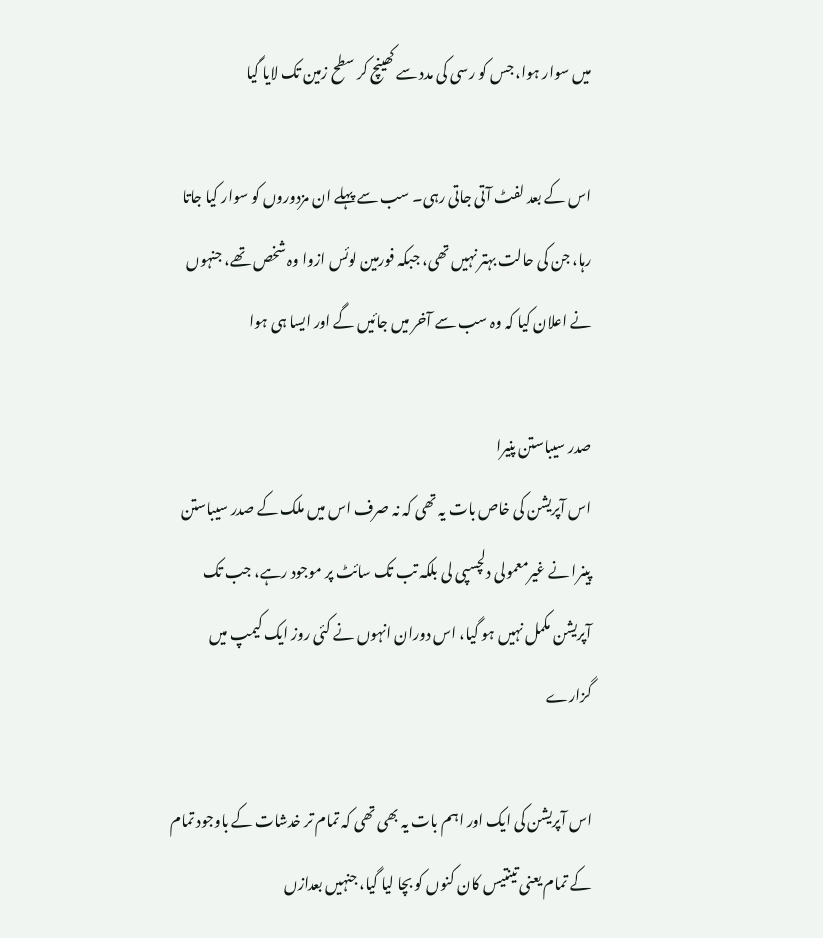میں سوار ہوا، جس کو رسی کی مدد سے کھینچ کر سطح زمین تک لایا گیا

اس کے بعد لفٹ آتی جاتی رہی۔ سب سے پہلے ان مزدوروں کو سوار کیا جاتا رہا، جن کی حالت بہتر نہیں تھی، جبکہ فورمین لوئس ازوا وہ شخص تھے، جنہوں نے اعلان کیا کہ وہ سب سے آخر میں جائیں گے اور ایسا ہی ہوا

صدر سیباستن پنیرا
اس آپریشن کی خاص بات یہ تھی کہ نہ صرف اس میں ملک کے صدر سیباستن پینرا نے غیرمعمولی دلچسپی لی بلکہ تب تک سائٹ پر موجود رہے، جب تک آپریشن مکمل نہیں ہو گیا، اس دوران انہوں نے کئی روز ایک کیمپ میں گزارے

اس آپریشن کی ایک اور اہم بات یہ بھی تھی کہ تمام تر خدشات کے باوجود تمام کے تمام یعنی تینتیس کان کنوں کو بچا لیا گیا، جنہیں بعدازں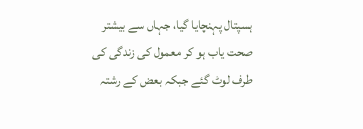ہسپتال پہنچایا گیا، جہاں سے بیشتر صحت یاب ہو کر معمول کی زندگی کی طرف لوٹ گئے جبکہ بعض کے رشتہ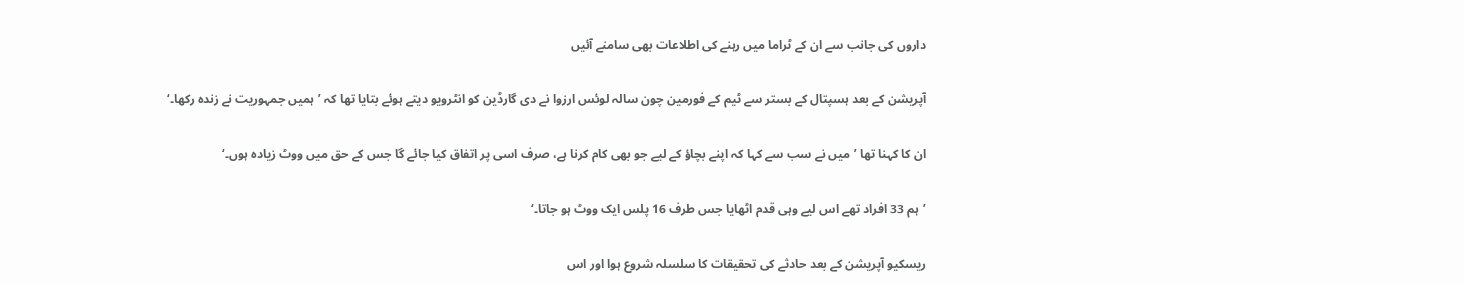داروں کی جانب سے ان کے ٹراما میں رہنے کی اطلاعات بھی سامنے آئیں

آپریشن کے بعد ہسپتال کے بستر سے ٹیم کے فورمین چون سالہ لوئس ارزوا نے دی گارڈین کو انٹرویو دیتے ہوئے بتایا تھا کہ ’ہمیں جمہوریت نے زندہ رکھا۔‘

ان کا کہنا تھا ’میں نے سب سے کہا کہ اپنے بچاؤ کے لیے جو بھی کام کرنا ہے، صرف اسی پر اتفاق کیا جائے گا جس کے حق میں ووٹ زیادہ ہوں۔‘

’ہم 33 افراد تھے اس لیے وہی قدم اٹھایا جس طرف 16 پلس ایک ووٹ ہو جاتا۔‘

ریسکیو آپریشن کے بعد حادثے کی تحقیقات کا سلسلہ شروع ہوا اور اس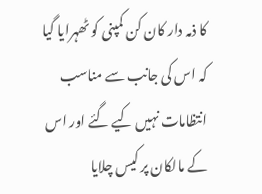کا ذمہ دار کان کن کمپنی کو ٹھہرایا گیا کہ اس کی جانب سے مناسب انتظامات نہیں کیے گئے اور اس کے مالکان پر کیس چلایا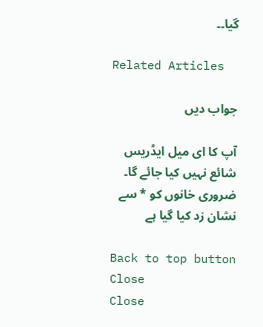گیا۔۔

Related Articles

جواب دیں

آپ کا ای میل ایڈریس شائع نہیں کیا جائے گا۔ ضروری خانوں کو * سے نشان زد کیا گیا ہے

Back to top button
Close
Close